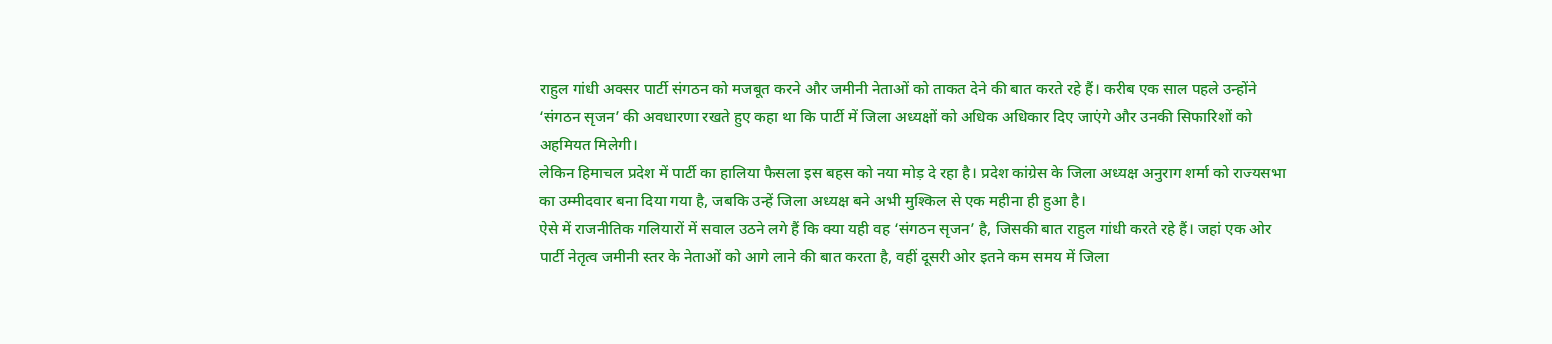राहुल गांधी अक्सर पार्टी संगठन को मजबूत करने और जमीनी नेताओं को ताकत देने की बात करते रहे हैं। करीब एक साल पहले उन्होंने ‘संगठन सृजन’ की अवधारणा रखते हुए कहा था कि पार्टी में जिला अध्यक्षों को अधिक अधिकार दिए जाएंगे और उनकी सिफारिशों को अहमियत मिलेगी।
लेकिन हिमाचल प्रदेश में पार्टी का हालिया फैसला इस बहस को नया मोड़ दे रहा है। प्रदेश कांग्रेस के जिला अध्यक्ष अनुराग शर्मा को राज्यसभा का उम्मीदवार बना दिया गया है, जबकि उन्हें जिला अध्यक्ष बने अभी मुश्किल से एक महीना ही हुआ है।
ऐसे में राजनीतिक गलियारों में सवाल उठने लगे हैं कि क्या यही वह ‘संगठन सृजन’ है, जिसकी बात राहुल गांधी करते रहे हैं। जहां एक ओर पार्टी नेतृत्व जमीनी स्तर के नेताओं को आगे लाने की बात करता है, वहीं दूसरी ओर इतने कम समय में जिला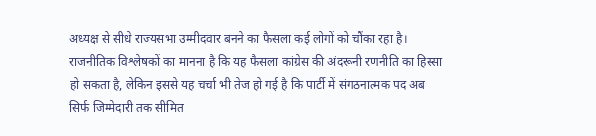अध्यक्ष से सीधे राज्यसभा उम्मीदवार बनने का फैसला कई लोगों को चौंका रहा है।
राजनीतिक विश्लेषकों का मानना है कि यह फैसला कांग्रेस की अंदरूनी रणनीति का हिस्सा हो सकता है, लेकिन इससे यह चर्चा भी तेज हो गई है कि पार्टी में संगठनात्मक पद अब सिर्फ जिम्मेदारी तक सीमित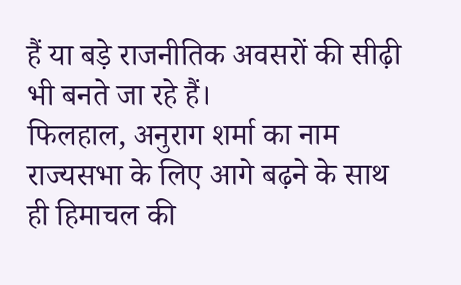हैं या बड़े राजनीतिक अवसरों की सीढ़ी भी बनते जा रहे हैं।
फिलहाल, अनुराग शर्मा का नाम राज्यसभा के लिए आगे बढ़ने के साथ ही हिमाचल की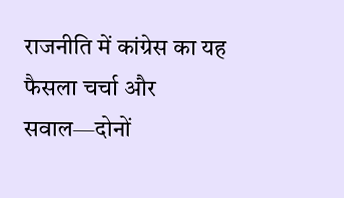राजनीति में कांग्रेस का यह फैसला चर्चा और सवाल—दोनों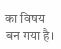का विषय बन गया है।